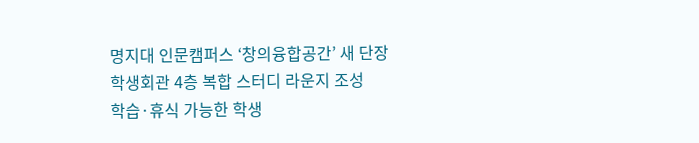명지대 인문캠퍼스 ‘창의융합공간’ 새 단장
학생회관 4층 복합 스터디 라운지 조성
학습·휴식 가능한 학생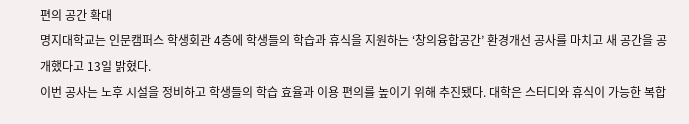편의 공간 확대
명지대학교는 인문캠퍼스 학생회관 4층에 학생들의 학습과 휴식을 지원하는 ‘창의융합공간’ 환경개선 공사를 마치고 새 공간을 공개했다고 13일 밝혔다.
이번 공사는 노후 시설을 정비하고 학생들의 학습 효율과 이용 편의를 높이기 위해 추진됐다. 대학은 스터디와 휴식이 가능한 복합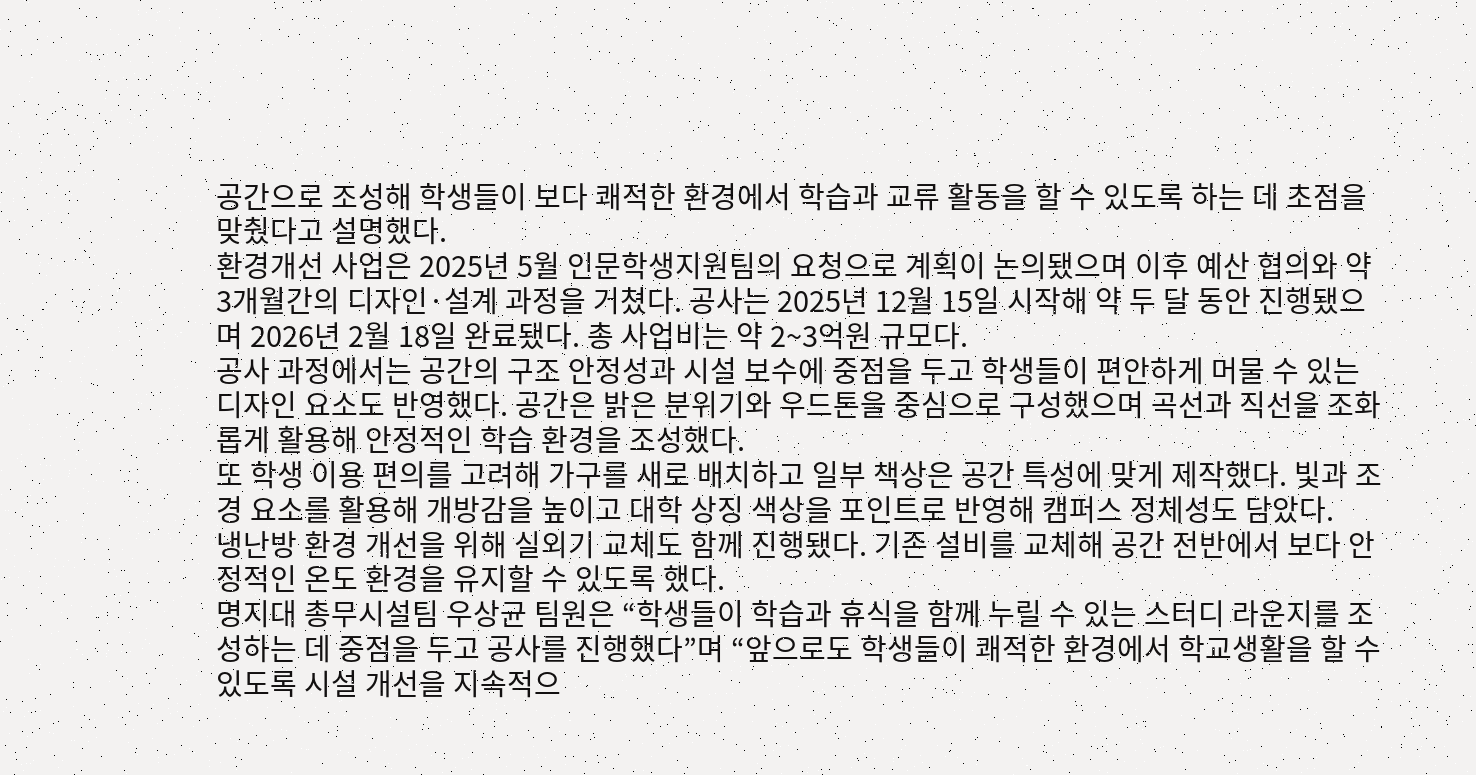공간으로 조성해 학생들이 보다 쾌적한 환경에서 학습과 교류 활동을 할 수 있도록 하는 데 초점을 맞췄다고 설명했다.
환경개선 사업은 2025년 5월 인문학생지원팀의 요청으로 계획이 논의됐으며 이후 예산 협의와 약 3개월간의 디자인·설계 과정을 거쳤다. 공사는 2025년 12월 15일 시작해 약 두 달 동안 진행됐으며 2026년 2월 18일 완료됐다. 총 사업비는 약 2~3억원 규모다.
공사 과정에서는 공간의 구조 안정성과 시설 보수에 중점을 두고 학생들이 편안하게 머물 수 있는 디자인 요소도 반영했다. 공간은 밝은 분위기와 우드톤을 중심으로 구성했으며 곡선과 직선을 조화롭게 활용해 안정적인 학습 환경을 조성했다.
또 학생 이용 편의를 고려해 가구를 새로 배치하고 일부 책상은 공간 특성에 맞게 제작했다. 빛과 조경 요소를 활용해 개방감을 높이고 대학 상징 색상을 포인트로 반영해 캠퍼스 정체성도 담았다.
냉난방 환경 개선을 위해 실외기 교체도 함께 진행됐다. 기존 설비를 교체해 공간 전반에서 보다 안정적인 온도 환경을 유지할 수 있도록 했다.
명지대 총무시설팀 우상균 팀원은 “학생들이 학습과 휴식을 함께 누릴 수 있는 스터디 라운지를 조성하는 데 중점을 두고 공사를 진행했다”며 “앞으로도 학생들이 쾌적한 환경에서 학교생활을 할 수 있도록 시설 개선을 지속적으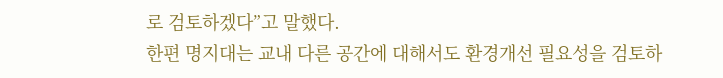로 검토하겠다”고 말했다.
한편 명지대는 교내 다른 공간에 대해서도 환경개선 필요성을 검토하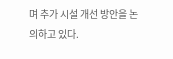며 추가 시설 개선 방안을 논의하고 있다.